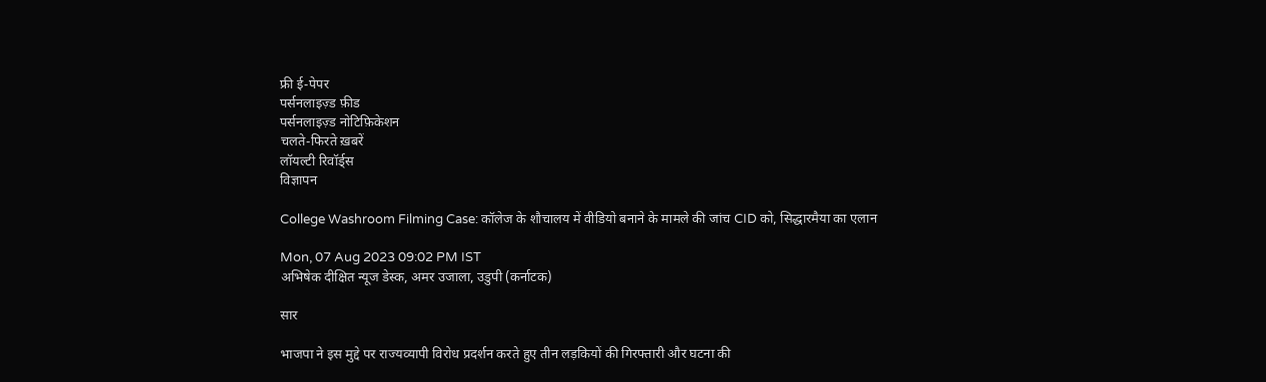फ्री ई-पेपर
पर्सनलाइज़्ड फ़ीड
पर्सनलाइज़्ड नोटिफ़िकेशन
चलते-फिरते ख़बरें
लॉयल्टी रिवॉर्ड्स
विज्ञापन

College Washroom Filming Case: कॉलेज के शौचालय में वीडियो बनाने के मामले की जांच CID को, सिद्धारमैया का एलान

Mon, 07 Aug 2023 09:02 PM IST
अभिषेक दीक्षित न्यूज डेस्क, अमर उजाला, उडुपी (कर्नाटक)

सार

भाजपा ने इस मुद्दे पर राज्यव्यापी विरोध प्रदर्शन करते हुए तीन लड़कियों की गिरफ्तारी और घटना की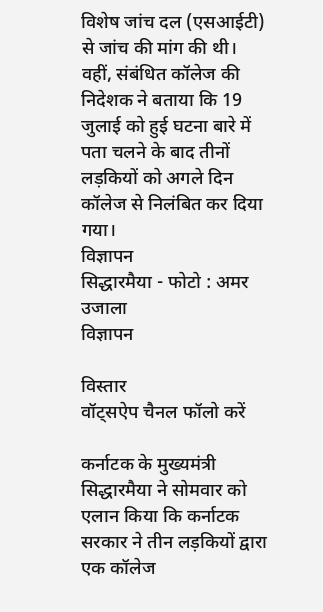विशेष जांच दल (एसआईटी) से जांच की मांग की थी। वहीं, संबंधित कॉलेज की निदेशक ने बताया कि 19 जुलाई को हुई घटना बारे में पता चलने के बाद तीनों लड़कियों को अगले दिन कॉलेज से निलंबित कर दिया गया।
विज्ञापन
सिद्धारमैया - फोटो : अमर उजाला
विज्ञापन

विस्तार
वॉट्सऐप चैनल फॉलो करें

कर्नाटक के मुख्यमंत्री सिद्धारमैया ने सोमवार को एलान किया कि कर्नाटक सरकार ने तीन लड़कियों द्वारा एक कॉलेज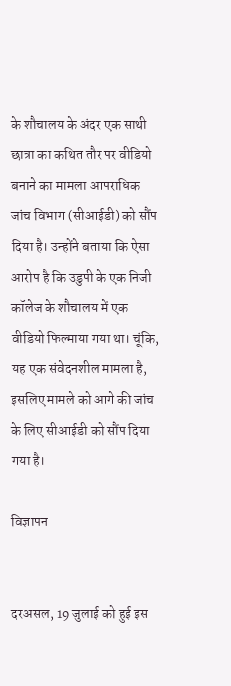के शौचालय के अंदर एक साथी छात्रा का कथित तौर पर वीडियो बनाने का मामला आपराधिक जांच विभाग (सीआईडी) को सौंप दिया है। उन्होंने बताया कि ऐसा आरोप है कि उडुपी के एक निजी कॉलेज के शौचालय में एक वीडियो फिल्माया गया था। चूंकि, यह एक संवेदनशील मामला है, इसलिए मामले को आगे की जांच के लिए सीआईडी को सौंप दिया गया है।

विज्ञापन


दरअसल, 19 जुलाई को हुई इस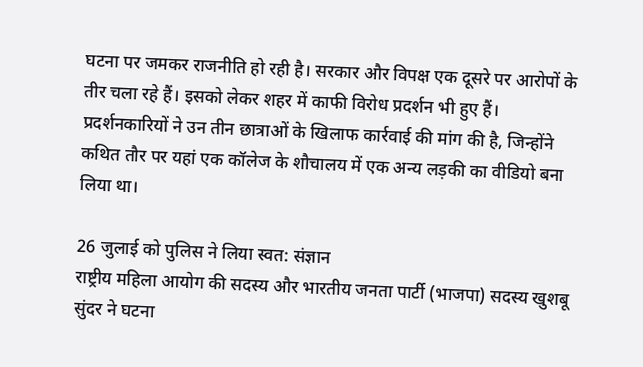घटना पर जमकर राजनीति हो रही है। सरकार और विपक्ष एक दूसरे पर आरोपों के तीर चला रहे हैं। इसको लेकर शहर में काफी विरोध प्रदर्शन भी हुए हैं। प्रदर्शनकारियों ने उन तीन छात्राओं के खिलाफ कार्रवाई की मांग की है, जिन्होंने कथित तौर पर यहां एक कॉलेज के शौचालय में एक अन्य लड़की का वीडियो बना लिया था।

26 जुलाई को पुलिस ने लिया स्वत: संज्ञान
राष्ट्रीय महिला आयोग की सदस्य और भारतीय जनता पार्टी (भाजपा) सदस्य खुशबू सुंदर ने घटना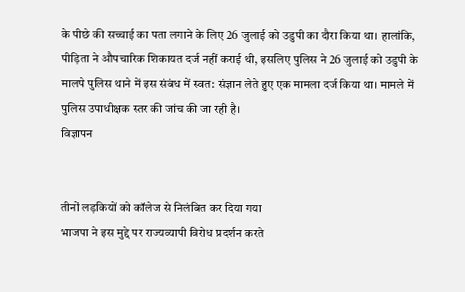के पीछे की सच्चाई का पता लगाने के लिए 26 जुलाई को उडुपी का दौरा किया था। हालांकि, पीड़िता ने औपचारिक शिकायत दर्ज नहीं कराई थी, इसलिए पुलिस ने 26 जुलाई को उडुपी के मालपे पुलिस थाने में इस संबंध में स्वत: संज्ञान लेते हुए एक मामला दर्ज किया था। मामले में पुलिस उपाधीक्षक स्तर की जांच की जा रही है।
विज्ञापन


तीनों लड़कियों को कॉलेज से निलंबित कर दिया गया
भाजपा ने इस मुद्दे पर राज्यव्यापी विरोध प्रदर्शन करते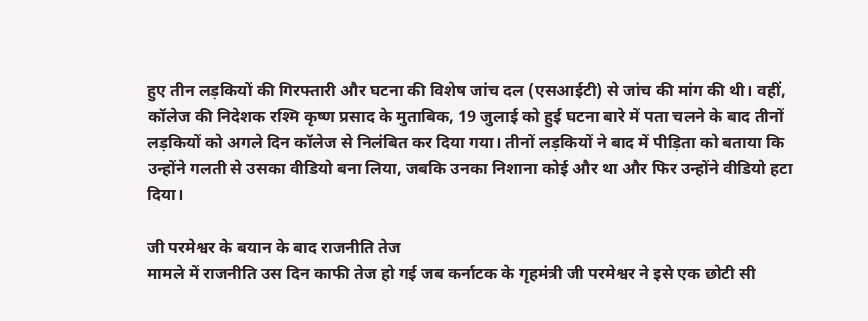हुए तीन लड़कियों की गिरफ्तारी और घटना की विशेष जांच दल (एसआईटी) से जांच की मांग की थी। वहीं, कॉलेज की निदेशक रश्मि कृष्ण प्रसाद के मुताबिक, 19 जुलाई को हुई घटना बारे में पता चलने के बाद तीनों लड़कियों को अगले दिन कॉलेज से निलंबित कर दिया गया। तीनों लड़कियों ने बाद में पीड़िता को बताया कि उन्होंने गलती से उसका वीडियो बना लिया, जबकि उनका निशाना कोई और था और फिर उन्होंने वीडियो हटा दिया।

जी परमेश्वर के बयान के बाद राजनीति तेज
मामले में राजनीति उस दिन काफी तेज हो गई जब कर्नाटक के गृहमंत्री जी परमेश्वर ने इसे एक छोटी सी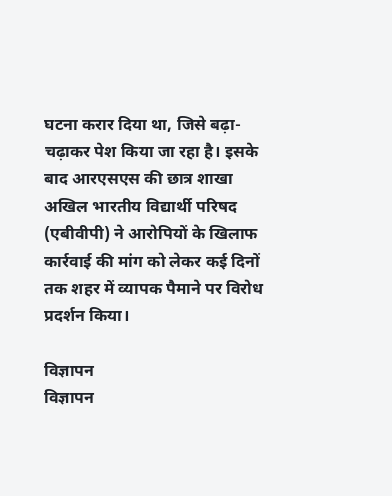घटना करार दिया था, जिसे बढ़ा-चढ़ाकर पेश किया जा रहा है। इसके बाद आरएसएस की छात्र शाखा अखिल भारतीय विद्यार्थी परिषद (एबीवीपी) ने आरोपियों के खिलाफ कार्रवाई की मांग को लेकर कई दिनों तक शहर में व्यापक पैमाने पर विरोध प्रदर्शन किया।

विज्ञापन
विज्ञापन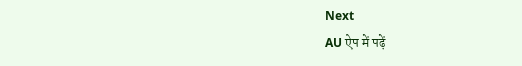Next
AU ऐप में पढ़ें